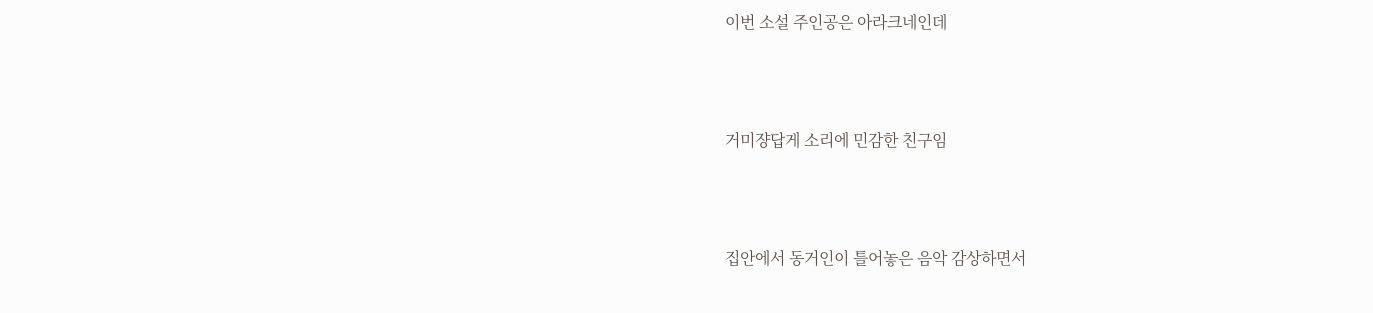이번 소설 주인공은 아라크네인데



거미쟝답게 소리에 민감한 친구임



집안에서 동거인이 틀어놓은 음악 감상하면서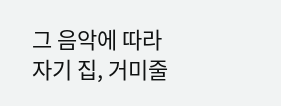그 음악에 따라 자기 집, 거미줄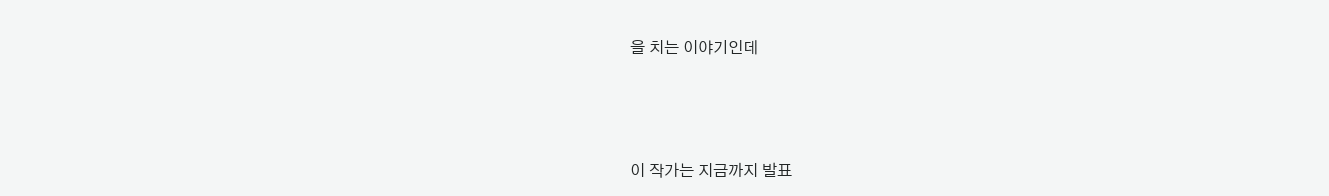을 치는 이야기인데



이 작가는 지금까지 발표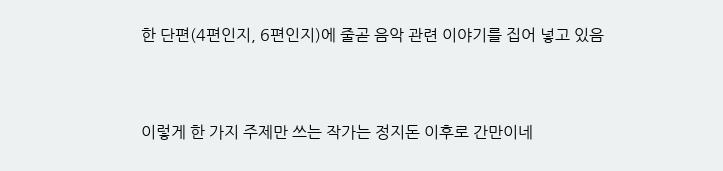한 단편(4편인지, 6편인지)에 줄곧 음악 관련 이야기를 집어 넣고 있음



이렇게 한 가지 주제만 쓰는 작가는 정지돈 이후로 간만이네